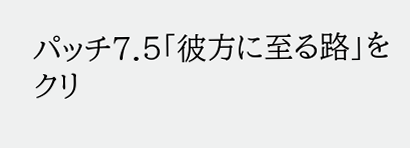パッチ7.5「彼方に至る路」をクリ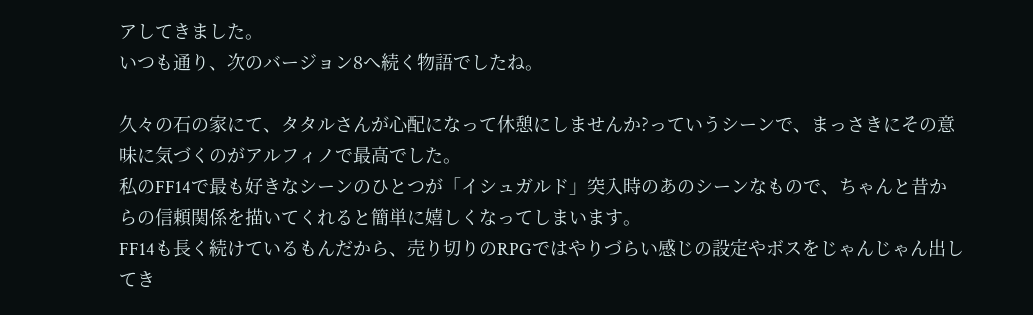アしてきました。
いつも通り、次のバージョン8へ続く物語でしたね。

久々の石の家にて、タタルさんが心配になって休憩にしませんか?っていうシーンで、まっさきにその意味に気づくのがアルフィノで最高でした。
私のFF14で最も好きなシーンのひとつが「イシュガルド」突入時のあのシーンなもので、ちゃんと昔からの信頼関係を描いてくれると簡単に嬉しくなってしまいます。
FF14も長く続けているもんだから、売り切りのRPGではやりづらい感じの設定やボスをじゃんじゃん出してき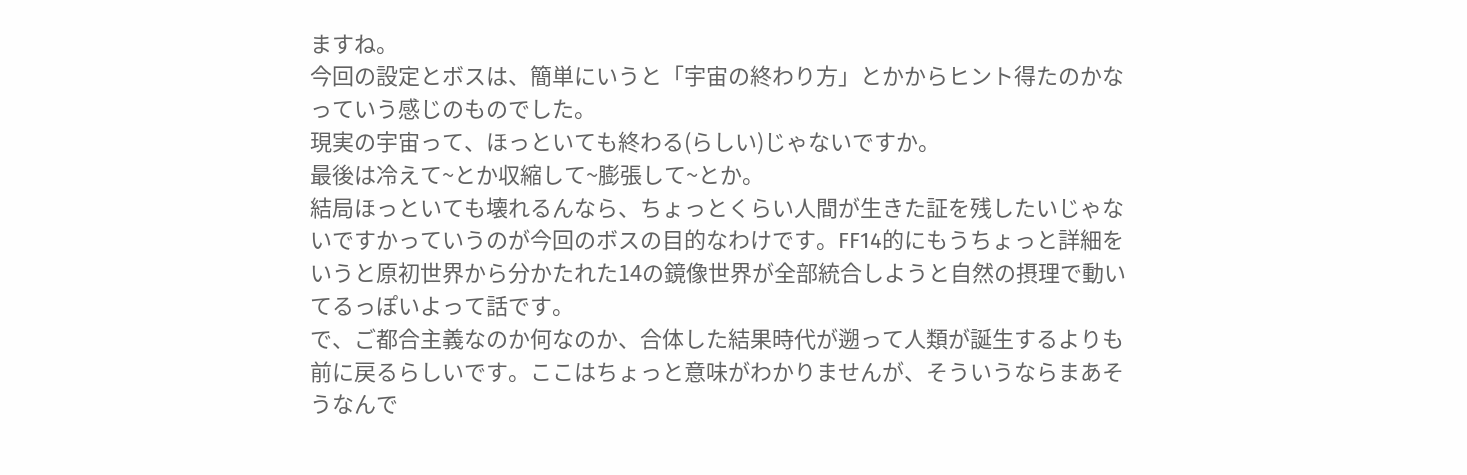ますね。
今回の設定とボスは、簡単にいうと「宇宙の終わり方」とかからヒント得たのかなっていう感じのものでした。
現実の宇宙って、ほっといても終わる(らしい)じゃないですか。
最後は冷えて~とか収縮して~膨張して~とか。
結局ほっといても壊れるんなら、ちょっとくらい人間が生きた証を残したいじゃないですかっていうのが今回のボスの目的なわけです。FF14的にもうちょっと詳細をいうと原初世界から分かたれた14の鏡像世界が全部統合しようと自然の摂理で動いてるっぽいよって話です。
で、ご都合主義なのか何なのか、合体した結果時代が遡って人類が誕生するよりも前に戻るらしいです。ここはちょっと意味がわかりませんが、そういうならまあそうなんで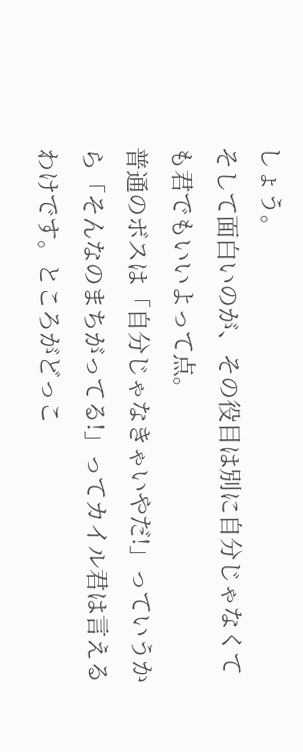しょう。
そして面白いのが、その役目は別に自分じゃなくても君でもいいよって点。
普通のボスは「自分じゃなきゃいやだ!」っていうから「そんなのまちがってる!」ってカイル君は言えるわけです。ところがどっこ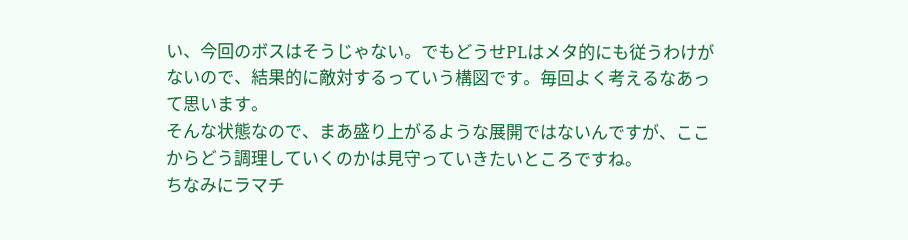い、今回のボスはそうじゃない。でもどうせPLはメタ的にも従うわけがないので、結果的に敵対するっていう構図です。毎回よく考えるなあって思います。
そんな状態なので、まあ盛り上がるような展開ではないんですが、ここからどう調理していくのかは見守っていきたいところですね。
ちなみにラマチ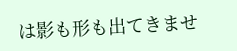は影も形も出てきませ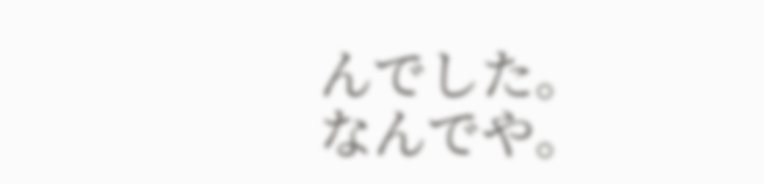んでした。
なんでや。